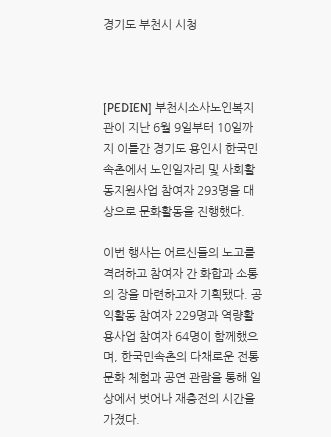경기도 부천시 시청



[PEDIEN] 부천시소사노인복지관이 지난 6월 9일부터 10일까지 이틀간 경기도 용인시 한국민속촌에서 노인일자리 및 사회활동지원사업 참여자 293명을 대상으로 문화활동을 진행했다.

이번 행사는 어르신들의 노고를 격려하고 참여자 간 화합과 소통의 장을 마련하고자 기획됐다. 공익활동 참여자 229명과 역량활용사업 참여자 64명이 함께했으며, 한국민속촌의 다채로운 전통문화 체험과 공연 관람을 통해 일상에서 벗어나 재충전의 시간을 가졌다.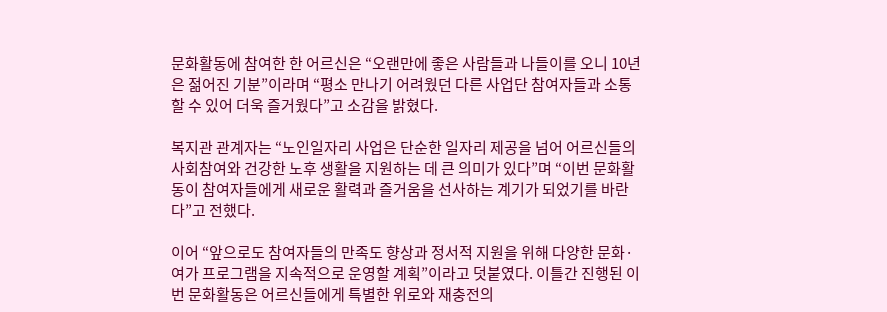문화활동에 참여한 한 어르신은 “오랜만에 좋은 사람들과 나들이를 오니 10년은 젊어진 기분”이라며 “평소 만나기 어려웠던 다른 사업단 참여자들과 소통할 수 있어 더욱 즐거웠다”고 소감을 밝혔다.

복지관 관계자는 “노인일자리 사업은 단순한 일자리 제공을 넘어 어르신들의 사회참여와 건강한 노후 생활을 지원하는 데 큰 의미가 있다”며 “이번 문화활동이 참여자들에게 새로운 활력과 즐거움을 선사하는 계기가 되었기를 바란다”고 전했다.

이어 “앞으로도 참여자들의 만족도 향상과 정서적 지원을 위해 다양한 문화·여가 프로그램을 지속적으로 운영할 계획”이라고 덧붙였다. 이틀간 진행된 이번 문화활동은 어르신들에게 특별한 위로와 재충전의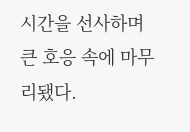시간을 선사하며 큰 호응 속에 마무리됐다.